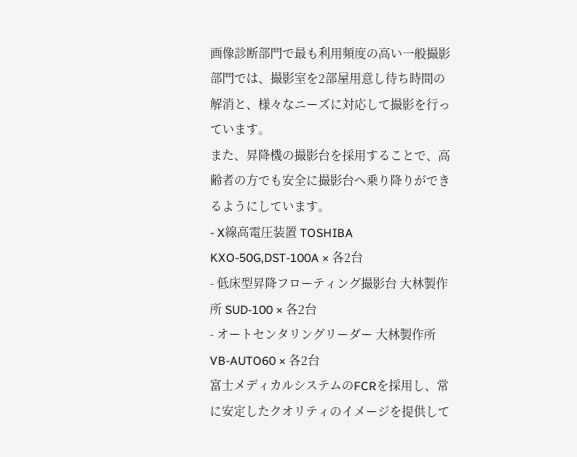画像診断部門で最も利用頻度の高い一般撮影部門では、撮影室を2部屋用意し待ち時間の解消と、様々なニーズに対応して撮影を行っています。
また、昇降機の撮影台を採用することで、高齢者の方でも安全に撮影台へ乗り降りができるようにしています。
- X線高電圧装置 TOSHIBA KXO-50G,DST-100A × 各2台
- 低床型昇降フローティング撮影台 大林製作所 SUD-100 × 各2台
- オートセンタリングリーダー 大林製作所 VB-AUTO60 × 各2台
富士メディカルシステムのFCRを採用し、常に安定したクオリティのイメージを提供して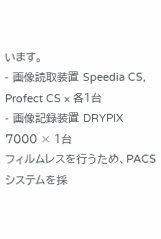います。
- 画像読取装置 Speedia CS, Profect CS × 各1台
- 画像記録装置 DRYPIX 7000 × 1台
フィルムレスを行うため、PACSシステムを採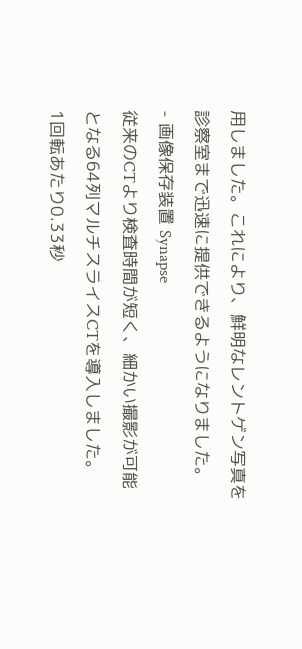用しました。これにより、鮮明なレントゲン写真を診察室まで迅速に提供できるようになりました。
- 画像保存装置 Synapse
従来のCTより検査時間が短く、細かい撮影が可能となる64列マルチスライスCTを導入しました。
1回転あたり0.33秒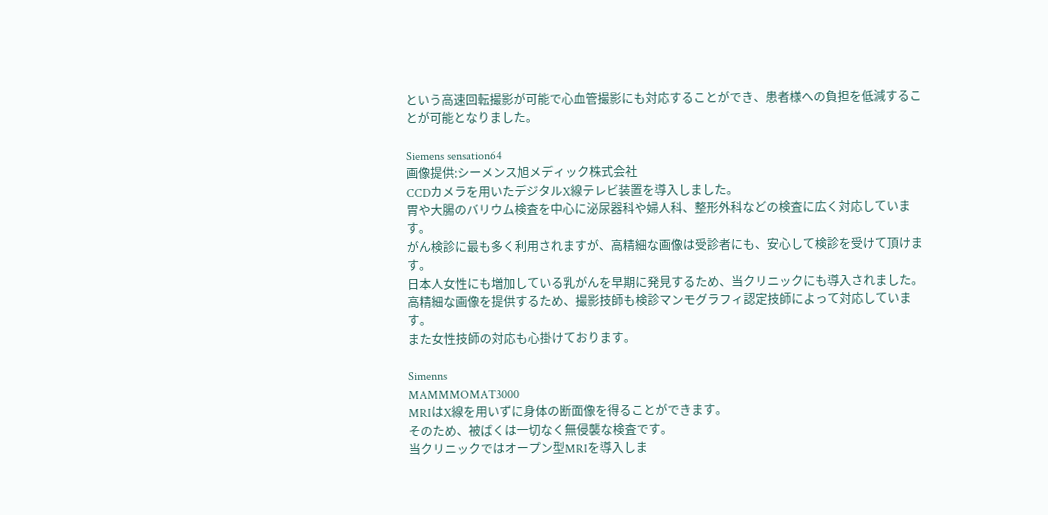という高速回転撮影が可能で心血管撮影にも対応することができ、患者様への負担を低減することが可能となりました。

Siemens sensation64
画像提供:シーメンス旭メディック株式会社
CCDカメラを用いたデジタルX線テレビ装置を導入しました。
胃や大腸のバリウム検査を中心に泌尿器科や婦人科、整形外科などの検査に広く対応しています。
がん検診に最も多く利用されますが、高精細な画像は受診者にも、安心して検診を受けて頂けます。
日本人女性にも増加している乳がんを早期に発見するため、当クリニックにも導入されました。
高精細な画像を提供するため、撮影技師も検診マンモグラフィ認定技師によって対応しています。
また女性技師の対応も心掛けております。

Simenns
MAMMMOMAT3000
MRIはX線を用いずに身体の断面像を得ることができます。
そのため、被ばくは一切なく無侵襲な検査です。
当クリニックではオープン型MRIを導入しま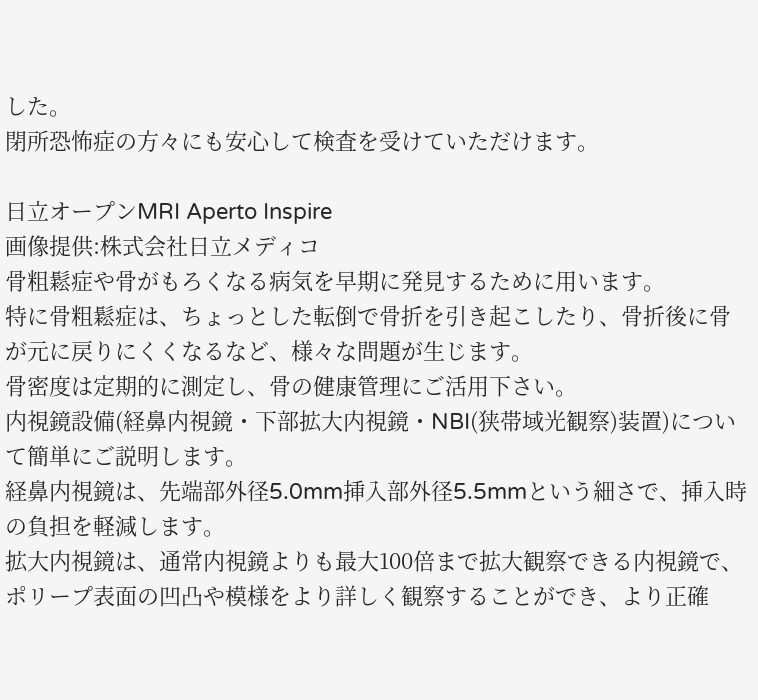した。
閉所恐怖症の方々にも安心して検査を受けていただけます。

日立オープンMRI Aperto Inspire
画像提供:株式会社日立メディコ
骨粗鬆症や骨がもろくなる病気を早期に発見するために用います。
特に骨粗鬆症は、ちょっとした転倒で骨折を引き起こしたり、骨折後に骨が元に戻りにくくなるなど、様々な問題が生じます。
骨密度は定期的に測定し、骨の健康管理にご活用下さい。
内視鏡設備(経鼻内視鏡・下部拡大内視鏡・NBI(狭帯域光観察)装置)について簡単にご説明します。
経鼻内視鏡は、先端部外径5.0mm挿入部外径5.5mmという細さで、挿入時の負担を軽減します。
拡大内視鏡は、通常内視鏡よりも最大100倍まで拡大観察できる内視鏡で、ポリープ表面の凹凸や模様をより詳しく観察することができ、より正確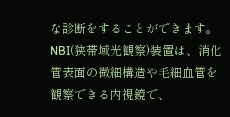な診断をすることができます。
NBI(狭帯域光観察)装置は、消化管表面の微細構造や毛細血管を観察できる内視鏡で、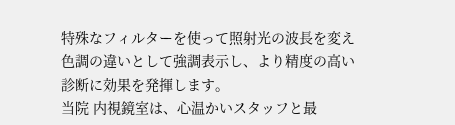特殊なフィルターを使って照射光の波長を変え色調の違いとして強調表示し、より精度の高い診断に効果を発揮します。
当院 内視鏡室は、心温かいスタッフと最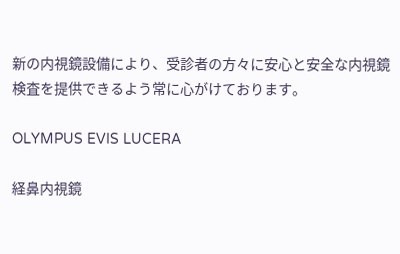新の内視鏡設備により、受診者の方々に安心と安全な内視鏡検査を提供できるよう常に心がけております。

OLYMPUS EVIS LUCERA

経鼻内視鏡